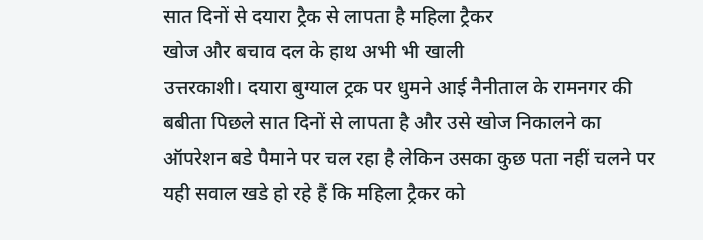सात दिनों से दयारा ट्रैक से लापता है महिला ट्रैकर
खोज और बचाव दल के हाथ अभी भी खाली
उत्तरकाशी। दयारा बुग्याल ट्रक पर धुमने आई नैनीताल के रामनगर की बबीता पिछले सात दिनों से लापता है और उसे खोज निकालने का ऑपरेशन बडे पैमाने पर चल रहा है लेकिन उसका कुछ पता नहीं चलने पर यही सवाल खडे हो रहे हैं कि महिला ट्रैकर को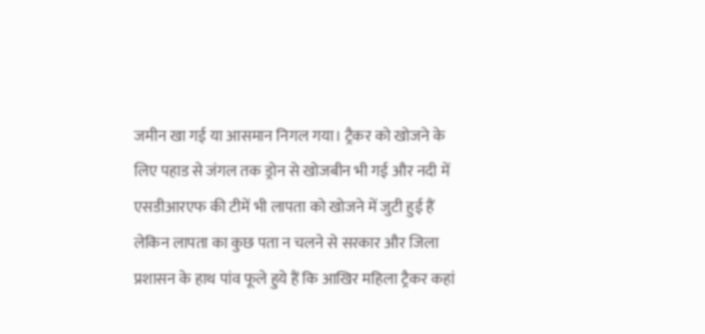जमीन खा गई या आसमान निगल गया। ट्रैकर को खोजने के लिए पहाड से जंगल तक ड्रोन से खोजबीन भी गई और नदी में एसडीआरएफ की टीमें भी लापता को खोजने में जुटी हुई हैं लेकिन लापता का कुछ पता न चलने से सरकार और जिला प्रशासन के हाथ पांव फूले हुये हैं कि आखिर महिला ट्रैकर कहां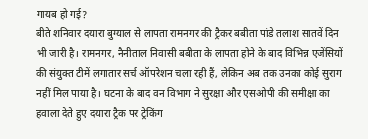गायब हो गई?
बीते शनिवार दयारा बुग्याल से लापता रामनगर की ट्रैकर बबीता पांडे तलाश सातवें दिन भी जारी है। रामनगर, नैनीताल निवासी बबीता के लापता होने के बाद विभिन्न एजेंसियों की संयुक्त टीमें लगातार सर्च ऑपरेशन चला रही हैं, लेकिन अब तक उनका कोई सुराग नहीं मिल पाया है। घटना के बाद वन विभाग ने सुरक्षा और एसओपी की समीक्षा का हवाला देते हुए दयारा ट्रैक पर ट्रेकिंग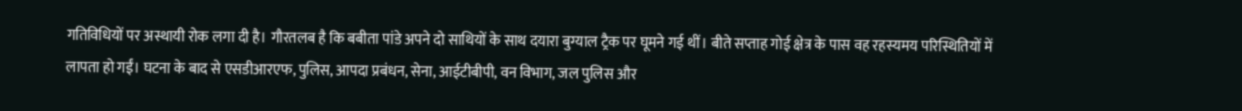गतिविधियों पर अस्थायी रोक लगा दी है। गौरतलब है कि बबीता पांडे अपने दो साथियों के साथ दयारा बुग्याल ट्रैक पर घूमने गई थीं। बीते सप्ताह गोई क्षेत्र के पास वह रहस्यमय परिस्थितियों में लापता हो गईं। घटना के बाद से एसडीआरएफ, पुलिस, आपदा प्रबंधन, सेना, आईटीबीपी, वन विभाग, जल पुलिस और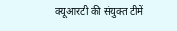क्यूआरटी की संयुक्त टीमें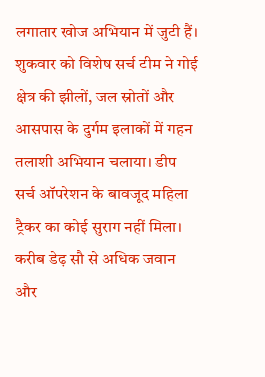लगातार खोज अभियान में जुटी हैं। शुकवार को विशेष सर्च टीम ने गोई क्षेत्र की झीलों, जल स्रोतों और आसपास के दुर्गम इलाकों में गहन तलाशी अभियान चलाया। डीप सर्च ऑपरेशन के बावजूद महिला ट्रैकर का कोई सुराग नहीं मिला। करीब डेढ़ सौ से अधिक जवान और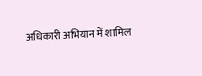अधिकारी अभियान में शामिल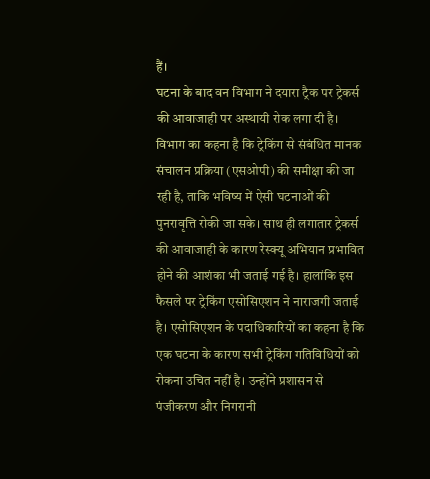हैं।
घटना के बाद वन विभाग ने दयारा ट्रैक पर ट्रेकर्स की आवाजाही पर अस्थायी रोक लगा दी है। विभाग का कहना है कि ट्रेकिंग से संबंधित मानक संचालन प्रक्रिया (एसओपी) की समीक्षा की जा रही है, ताकि भविष्य में ऐसी घटनाओं की पुनरावृत्ति रोकी जा सके। साथ ही लगातार ट्रेकर्स की आवाजाही के कारण रेस्क्यू अभियान प्रभावित होने की आशंका भी जताई गई है। हालांकि इस फैसले पर ट्रेकिंग एसोसिएशन ने नाराजगी जताई है। एसोसिएशन के पदाधिकारियों का कहना है कि एक घटना के कारण सभी ट्रेकिंग गतिविधियों को रोकना उचित नहीं है। उन्होंने प्रशासन से पंजीकरण और निगरानी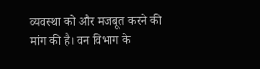व्यवस्था को और मजबूत करने की मांग की है। वन विभाग के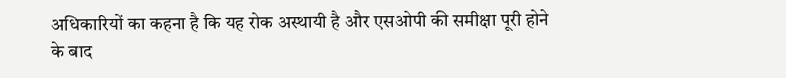अधिकारियों का कहना है कि यह रोक अस्थायी है और एसओपी की समीक्षा पूरी होने के बाद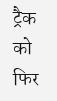ट्रैक को फिर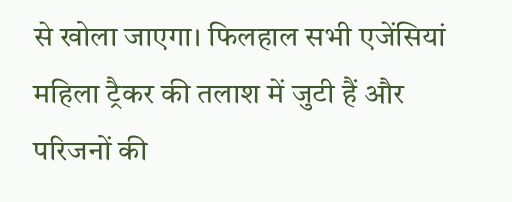से खोला जाएगा। फिलहाल सभी एजेंसियां महिला ट्रैकर की तलाश में जुटी हैं और परिजनों की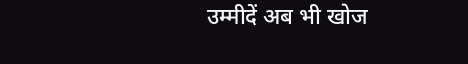उम्मीदें अब भी खोज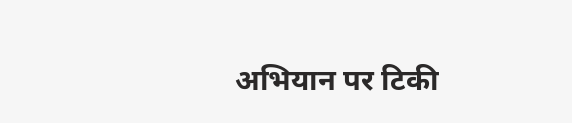अभियान पर टिकी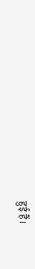हुई हैं।